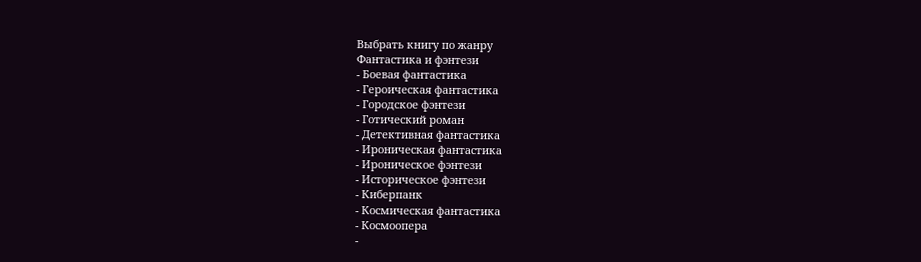Выбрать книгу по жанру
Фантастика и фэнтези
- Боевая фантастика
- Героическая фантастика
- Городское фэнтези
- Готический роман
- Детективная фантастика
- Ироническая фантастика
- Ироническое фэнтези
- Историческое фэнтези
- Киберпанк
- Космическая фантастика
- Космоопера
-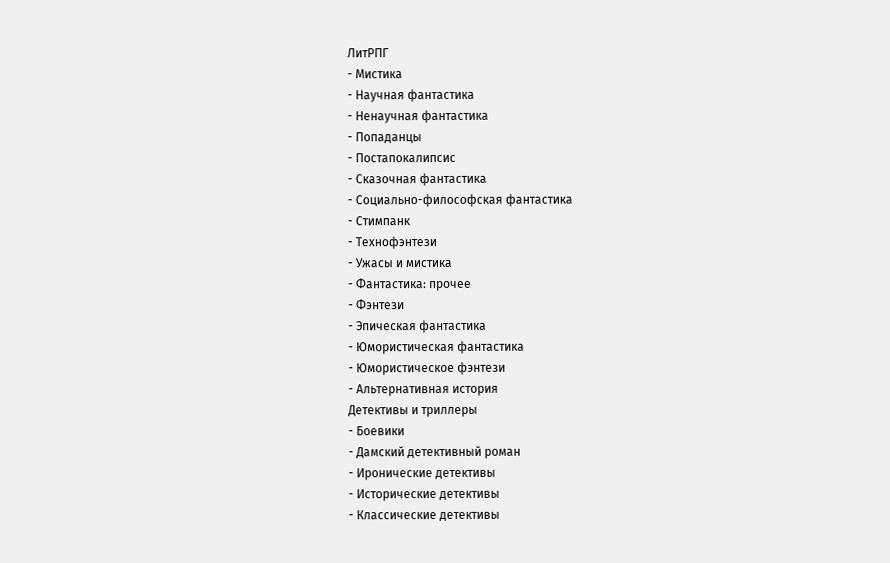ЛитРПГ
- Мистика
- Научная фантастика
- Ненаучная фантастика
- Попаданцы
- Постапокалипсис
- Сказочная фантастика
- Социально-философская фантастика
- Стимпанк
- Технофэнтези
- Ужасы и мистика
- Фантастика: прочее
- Фэнтези
- Эпическая фантастика
- Юмористическая фантастика
- Юмористическое фэнтези
- Альтернативная история
Детективы и триллеры
- Боевики
- Дамский детективный роман
- Иронические детективы
- Исторические детективы
- Классические детективы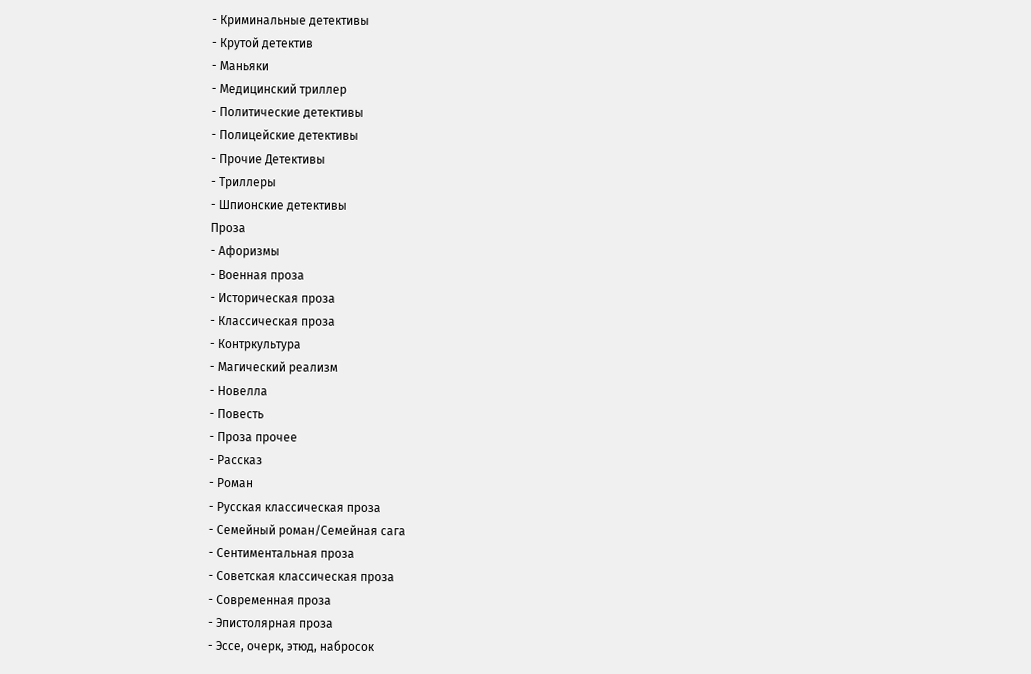- Криминальные детективы
- Крутой детектив
- Маньяки
- Медицинский триллер
- Политические детективы
- Полицейские детективы
- Прочие Детективы
- Триллеры
- Шпионские детективы
Проза
- Афоризмы
- Военная проза
- Историческая проза
- Классическая проза
- Контркультура
- Магический реализм
- Новелла
- Повесть
- Проза прочее
- Рассказ
- Роман
- Русская классическая проза
- Семейный роман/Семейная сага
- Сентиментальная проза
- Советская классическая проза
- Современная проза
- Эпистолярная проза
- Эссе, очерк, этюд, набросок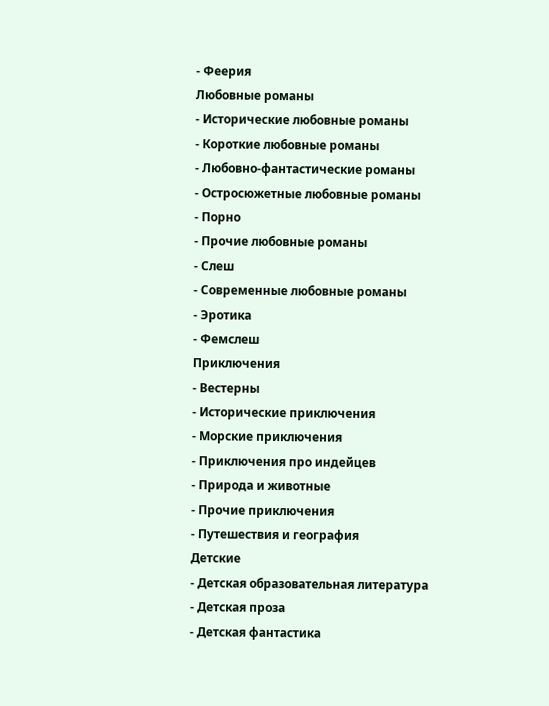- Феерия
Любовные романы
- Исторические любовные романы
- Короткие любовные романы
- Любовно-фантастические романы
- Остросюжетные любовные романы
- Порно
- Прочие любовные романы
- Слеш
- Современные любовные романы
- Эротика
- Фемслеш
Приключения
- Вестерны
- Исторические приключения
- Морские приключения
- Приключения про индейцев
- Природа и животные
- Прочие приключения
- Путешествия и география
Детские
- Детская образовательная литература
- Детская проза
- Детская фантастика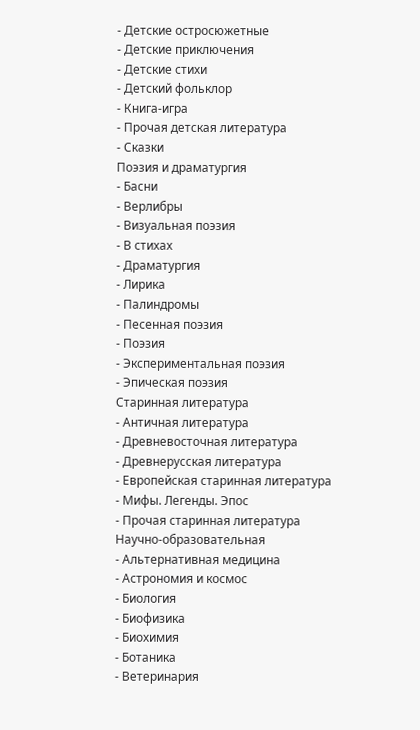- Детские остросюжетные
- Детские приключения
- Детские стихи
- Детский фольклор
- Книга-игра
- Прочая детская литература
- Сказки
Поэзия и драматургия
- Басни
- Верлибры
- Визуальная поэзия
- В стихах
- Драматургия
- Лирика
- Палиндромы
- Песенная поэзия
- Поэзия
- Экспериментальная поэзия
- Эпическая поэзия
Старинная литература
- Античная литература
- Древневосточная литература
- Древнерусская литература
- Европейская старинная литература
- Мифы. Легенды. Эпос
- Прочая старинная литература
Научно-образовательная
- Альтернативная медицина
- Астрономия и космос
- Биология
- Биофизика
- Биохимия
- Ботаника
- Ветеринария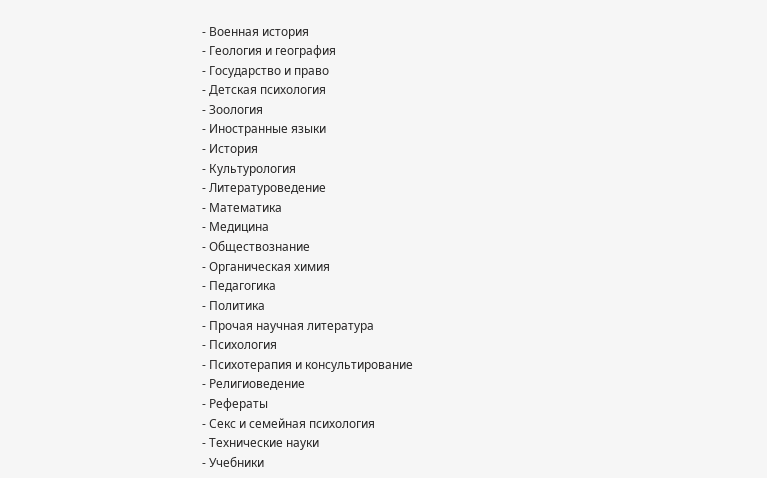- Военная история
- Геология и география
- Государство и право
- Детская психология
- Зоология
- Иностранные языки
- История
- Культурология
- Литературоведение
- Математика
- Медицина
- Обществознание
- Органическая химия
- Педагогика
- Политика
- Прочая научная литература
- Психология
- Психотерапия и консультирование
- Религиоведение
- Рефераты
- Секс и семейная психология
- Технические науки
- Учебники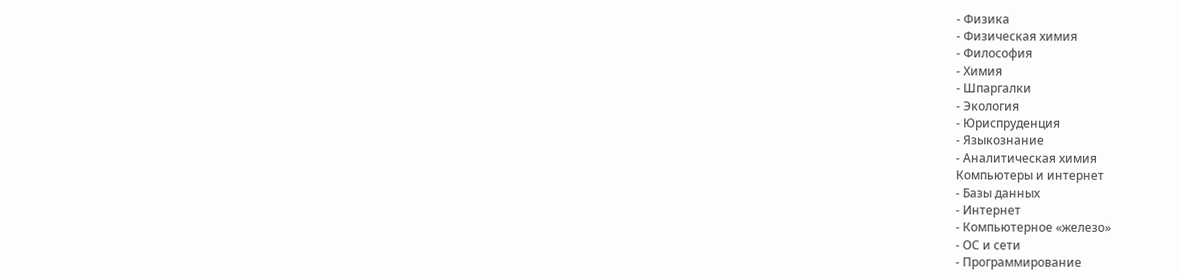- Физика
- Физическая химия
- Философия
- Химия
- Шпаргалки
- Экология
- Юриспруденция
- Языкознание
- Аналитическая химия
Компьютеры и интернет
- Базы данных
- Интернет
- Компьютерное «железо»
- ОС и сети
- Программирование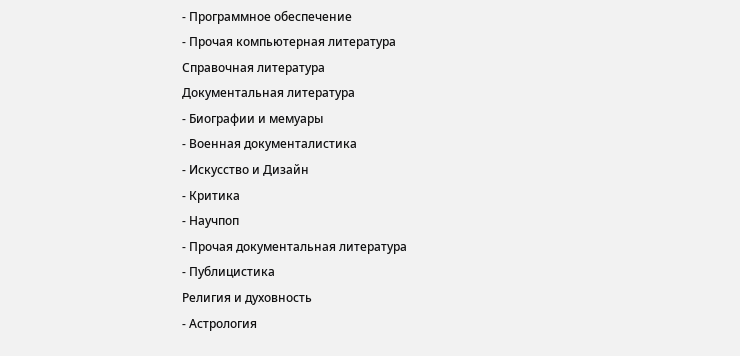- Программное обеспечение
- Прочая компьютерная литература
Справочная литература
Документальная литература
- Биографии и мемуары
- Военная документалистика
- Искусство и Дизайн
- Критика
- Научпоп
- Прочая документальная литература
- Публицистика
Религия и духовность
- Астрология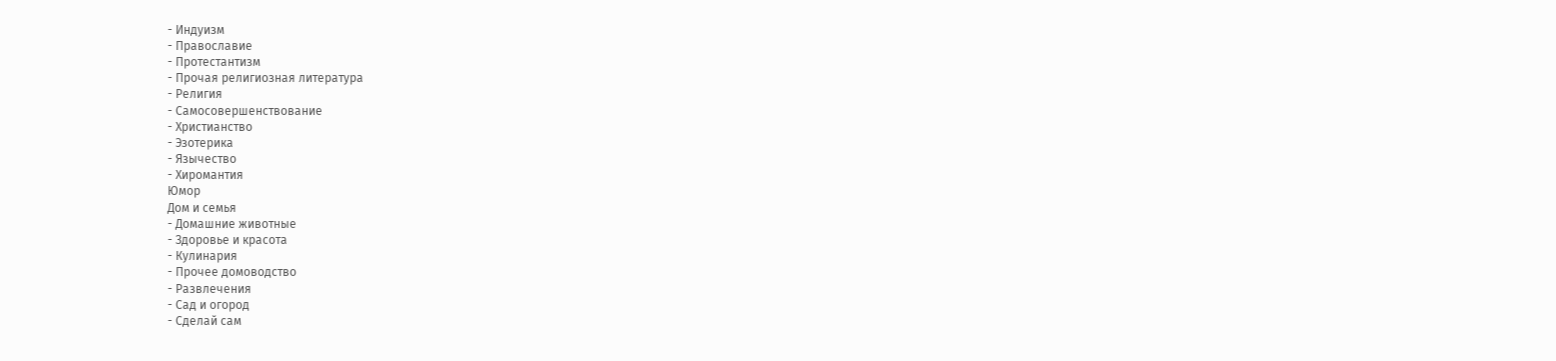- Индуизм
- Православие
- Протестантизм
- Прочая религиозная литература
- Религия
- Самосовершенствование
- Христианство
- Эзотерика
- Язычество
- Хиромантия
Юмор
Дом и семья
- Домашние животные
- Здоровье и красота
- Кулинария
- Прочее домоводство
- Развлечения
- Сад и огород
- Сделай сам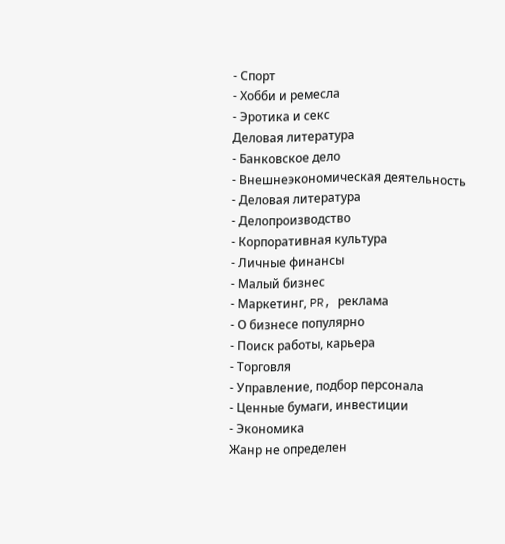- Спорт
- Хобби и ремесла
- Эротика и секс
Деловая литература
- Банковское дело
- Внешнеэкономическая деятельность
- Деловая литература
- Делопроизводство
- Корпоративная культура
- Личные финансы
- Малый бизнес
- Маркетинг, PR, реклама
- О бизнесе популярно
- Поиск работы, карьера
- Торговля
- Управление, подбор персонала
- Ценные бумаги, инвестиции
- Экономика
Жанр не определен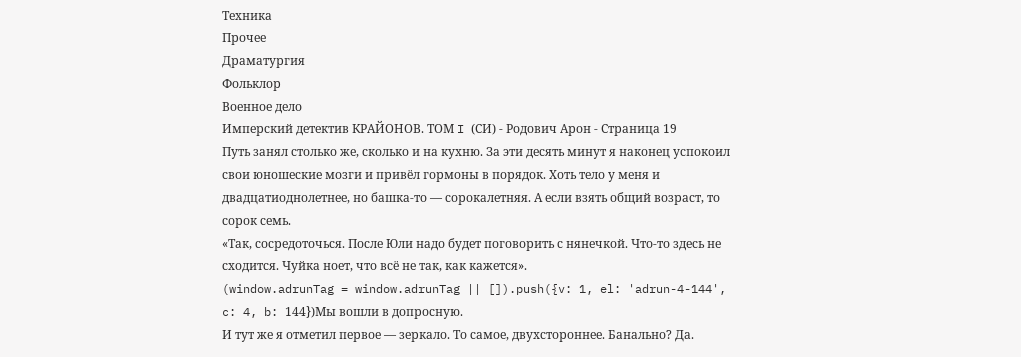Техника
Прочее
Драматургия
Фольклор
Военное дело
Имперский детектив КРАЙОНОВ. ТОМ I (СИ) - Родович Арон - Страница 19
Путь занял столько же, сколько и на кухню. За эти десять минут я наконец успокоил свои юношеские мозги и привёл гормоны в порядок. Хоть тело у меня и двадцатиоднолетнее, но башка-то — сорокалетняя. А если взять общий возраст, то сорок семь.
«Так, сосредоточься. После Юли надо будет поговорить с нянечкой. Что-то здесь не сходится. Чуйка ноет, что всё не так, как кажется».
(window.adrunTag = window.adrunTag || []).push({v: 1, el: 'adrun-4-144', c: 4, b: 144})Мы вошли в допросную.
И тут же я отметил первое — зеркало. То самое, двухстороннее. Банально? Да.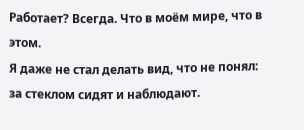Работает? Всегда. Что в моём мире, что в этом.
Я даже не стал делать вид, что не понял: за стеклом сидят и наблюдают.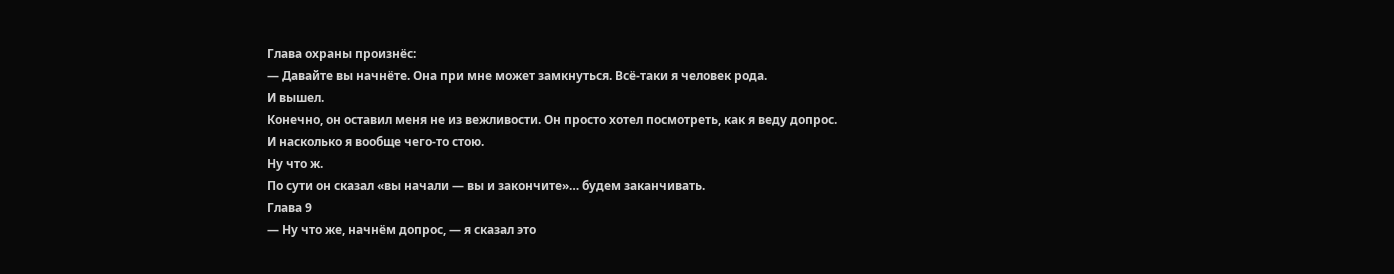Глава охраны произнёс:
— Давайте вы начнёте. Она при мне может замкнуться. Всё-таки я человек рода.
И вышел.
Конечно, он оставил меня не из вежливости. Он просто хотел посмотреть, как я веду допрос. И насколько я вообще чего-то стою.
Ну что ж.
По сути он сказал «вы начали — вы и закончите»… будем заканчивать.
Глава 9
— Ну что же, начнём допрос, — я сказал это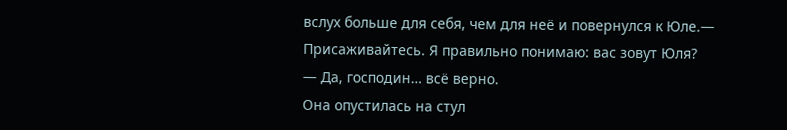вслух больше для себя, чем для неё и повернулся к Юле.— Присаживайтесь. Я правильно понимаю: вас зовут Юля?
— Да, господин… всё верно.
Она опустилась на стул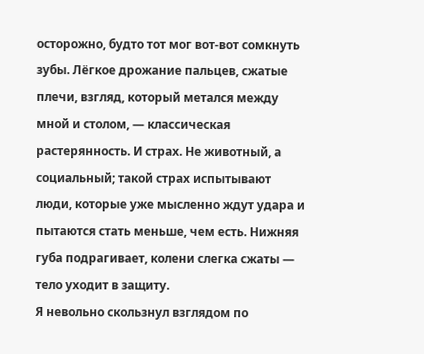осторожно, будто тот мог вот-вот сомкнуть зубы. Лёгкое дрожание пальцев, сжатые плечи, взгляд, который метался между мной и столом, — классическая растерянность. И страх. Не животный, а социальный; такой страх испытывают люди, которые уже мысленно ждут удара и пытаются стать меньше, чем есть. Нижняя губа подрагивает, колени слегка сжаты — тело уходит в защиту.
Я невольно скользнул взглядом по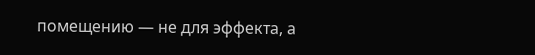помещению — не для эффекта, а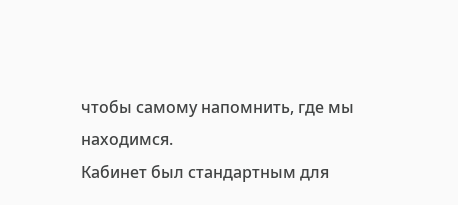чтобы самому напомнить, где мы находимся.
Кабинет был стандартным для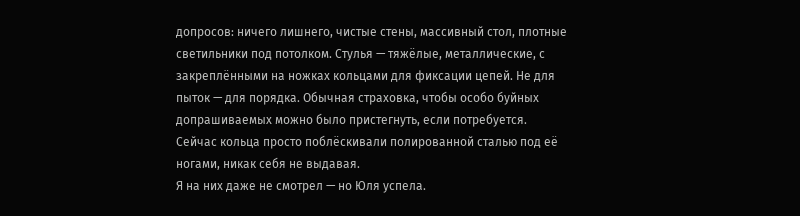допросов: ничего лишнего, чистые стены, массивный стол, плотные светильники под потолком. Стулья — тяжёлые, металлические, с закреплёнными на ножках кольцами для фиксации цепей. Не для пыток — для порядка. Обычная страховка, чтобы особо буйных допрашиваемых можно было пристегнуть, если потребуется. Сейчас кольца просто поблёскивали полированной сталью под её ногами, никак себя не выдавая.
Я на них даже не смотрел — но Юля успела.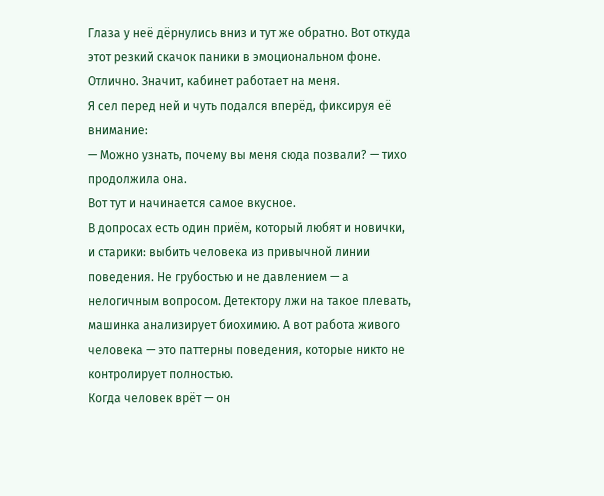Глаза у неё дёрнулись вниз и тут же обратно. Вот откуда этот резкий скачок паники в эмоциональном фоне.
Отлично. Значит, кабинет работает на меня.
Я сел перед ней и чуть подался вперёд, фиксируя её внимание:
— Можно узнать, почему вы меня сюда позвали? — тихо продолжила она.
Вот тут и начинается самое вкусное.
В допросах есть один приём, который любят и новички, и старики: выбить человека из привычной линии поведения. Не грубостью и не давлением — а нелогичным вопросом. Детектору лжи на такое плевать, машинка анализирует биохимию. А вот работа живого человека — это паттерны поведения, которые никто не контролирует полностью.
Когда человек врёт — он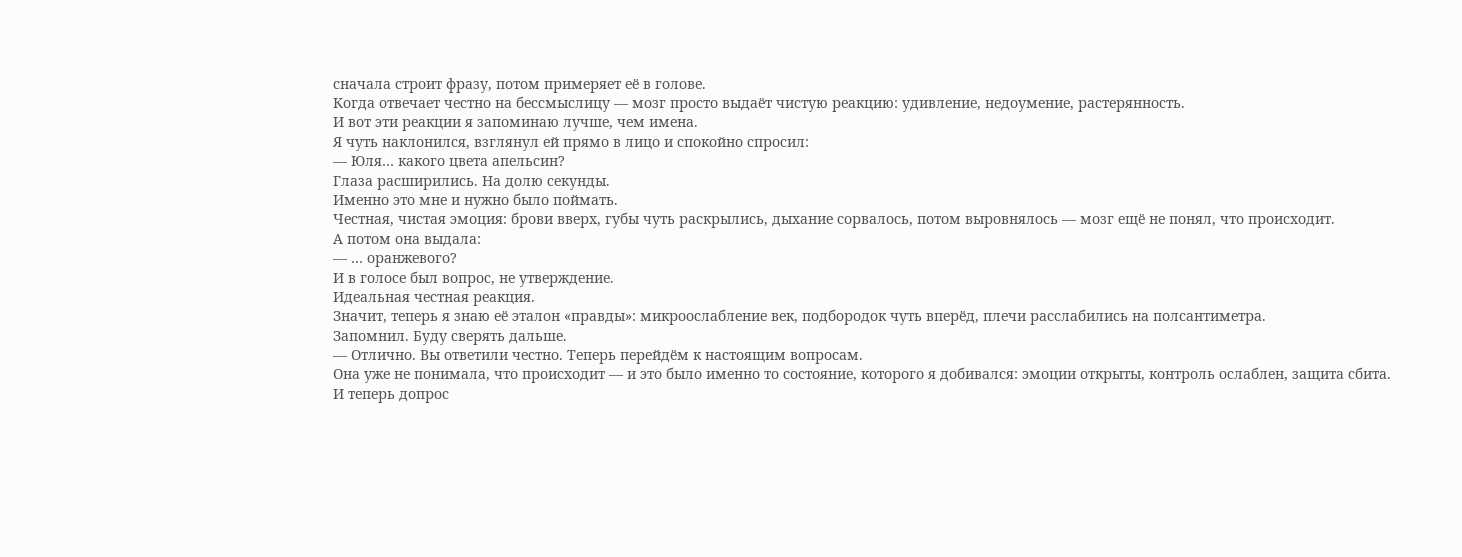сначала строит фразу, потом примеряет её в голове.
Когда отвечает честно на бессмыслицу — мозг просто выдаёт чистую реакцию: удивление, недоумение, растерянность.
И вот эти реакции я запоминаю лучше, чем имена.
Я чуть наклонился, взглянул ей прямо в лицо и спокойно спросил:
— Юля… какого цвета апельсин?
Глаза расширились. На долю секунды.
Именно это мне и нужно было поймать.
Честная, чистая эмоция: брови вверх, губы чуть раскрылись, дыхание сорвалось, потом выровнялось — мозг ещё не понял, что происходит.
А потом она выдала:
— … оранжевого?
И в голосе был вопрос, не утверждение.
Идеальная честная реакция.
Значит, теперь я знаю её эталон «правды»: микроослабление век, подбородок чуть вперёд, плечи расслабились на полсантиметра.
Запомнил. Буду сверять дальше.
— Отлично. Вы ответили честно. Теперь перейдём к настоящим вопросам.
Она уже не понимала, что происходит — и это было именно то состояние, которого я добивался: эмоции открыты, контроль ослаблен, защита сбита.
И теперь допрос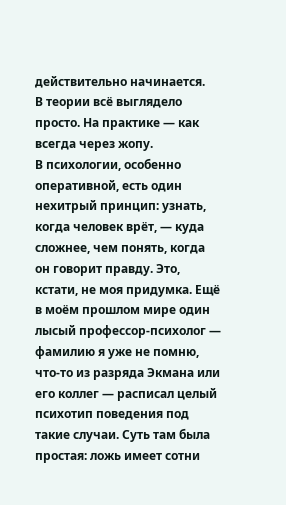действительно начинается.
В теории всё выглядело просто. На практике — как всегда через жопу.
В психологии, особенно оперативной, есть один нехитрый принцип: узнать, когда человек врёт, — куда сложнее, чем понять, когда он говорит правду. Это, кстати, не моя придумка. Ещё в моём прошлом мире один лысый профессор-психолог — фамилию я уже не помню, что-то из разряда Экмана или его коллег — расписал целый психотип поведения под такие случаи. Суть там была простая: ложь имеет сотни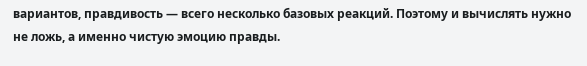вариантов, правдивость — всего несколько базовых реакций. Поэтому и вычислять нужно не ложь, а именно чистую эмоцию правды.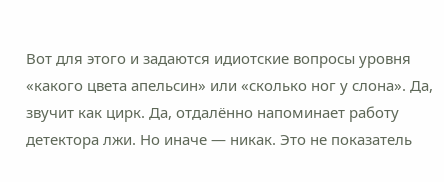Вот для этого и задаются идиотские вопросы уровня «какого цвета апельсин» или «сколько ног у слона». Да, звучит как цирк. Да, отдалённо напоминает работу детектора лжи. Но иначе — никак. Это не показатель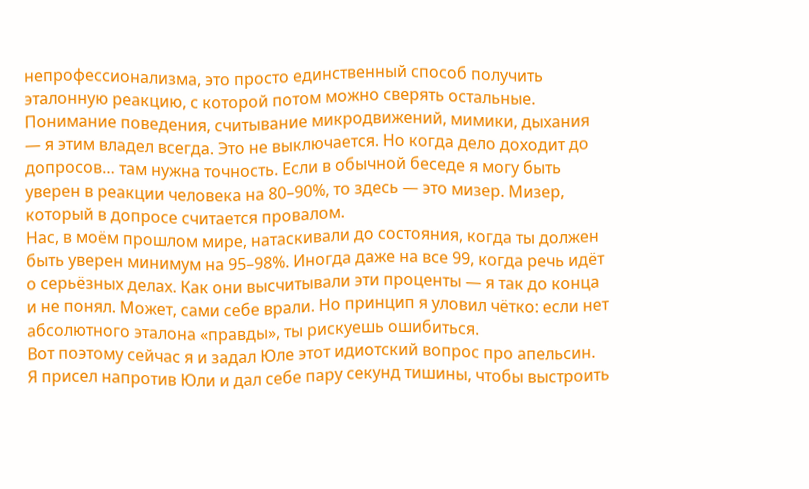непрофессионализма, это просто единственный способ получить эталонную реакцию, с которой потом можно сверять остальные.
Понимание поведения, считывание микродвижений, мимики, дыхания — я этим владел всегда. Это не выключается. Но когда дело доходит до допросов… там нужна точность. Если в обычной беседе я могу быть уверен в реакции человека на 80–90%, то здесь — это мизер. Мизер, который в допросе считается провалом.
Нас, в моём прошлом мире, натаскивали до состояния, когда ты должен быть уверен минимум на 95–98%. Иногда даже на все 99, когда речь идёт о серьёзных делах. Как они высчитывали эти проценты — я так до конца и не понял. Может, сами себе врали. Но принцип я уловил чётко: если нет абсолютного эталона «правды», ты рискуешь ошибиться.
Вот поэтому сейчас я и задал Юле этот идиотский вопрос про апельсин.
Я присел напротив Юли и дал себе пару секунд тишины, чтобы выстроить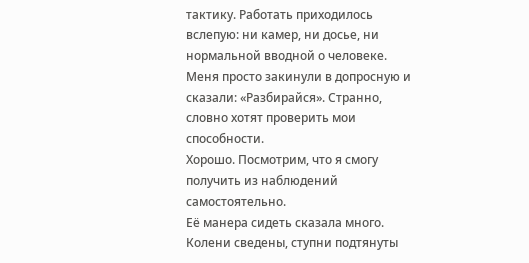тактику. Работать приходилось вслепую: ни камер, ни досье, ни нормальной вводной о человеке. Меня просто закинули в допросную и сказали: «Разбирайся». Странно, словно хотят проверить мои способности.
Хорошо. Посмотрим, что я смогу получить из наблюдений самостоятельно.
Её манера сидеть сказала много. Колени сведены, ступни подтянуты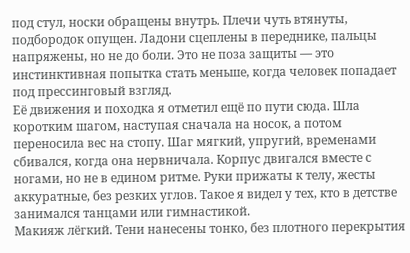под стул, носки обращены внутрь. Плечи чуть втянуты, подбородок опущен. Ладони сцеплены в переднике, пальцы напряжены, но не до боли. Это не поза защиты — это инстинктивная попытка стать меньше, когда человек попадает под прессинговый взгляд.
Её движения и походка я отметил ещё по пути сюда. Шла коротким шагом, наступая сначала на носок, а потом переносила вес на стопу. Шаг мягкий, упругий, временами сбивался, когда она нервничала. Корпус двигался вместе с ногами, но не в едином ритме. Руки прижаты к телу, жесты аккуратные, без резких углов. Такое я видел у тех, кто в детстве занимался танцами или гимнастикой.
Макияж лёгкий. Тени нанесены тонко, без плотного перекрытия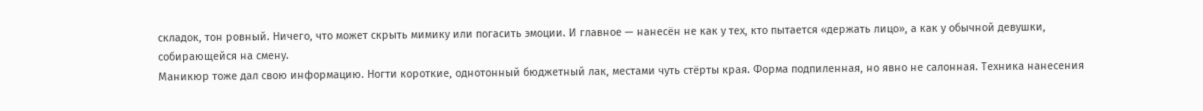складок, тон ровный. Ничего, что может скрыть мимику или погасить эмоции. И главное — нанесён не как у тех, кто пытается «держать лицо», а как у обычной девушки, собирающейся на смену.
Маникюр тоже дал свою информацию. Ногти короткие, однотонный бюджетный лак, местами чуть стёрты края. Форма подпиленная, но явно не салонная. Техника нанесения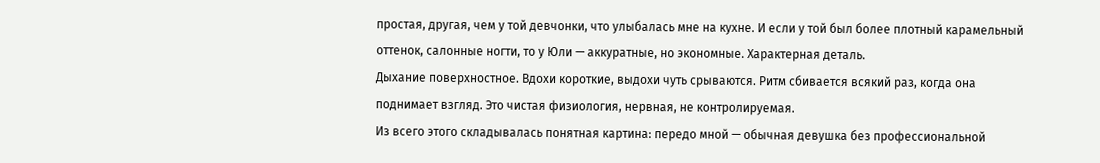простая, другая, чем у той девчонки, что улыбалась мне на кухне. И если у той был более плотный карамельный оттенок, салонные ногти, то у Юли — аккуратные, но экономные. Характерная деталь.
Дыхание поверхностное. Вдохи короткие, выдохи чуть срываются. Ритм сбивается всякий раз, когда она поднимает взгляд. Это чистая физиология, нервная, не контролируемая.
Из всего этого складывалась понятная картина: передо мной — обычная девушка без профессиональной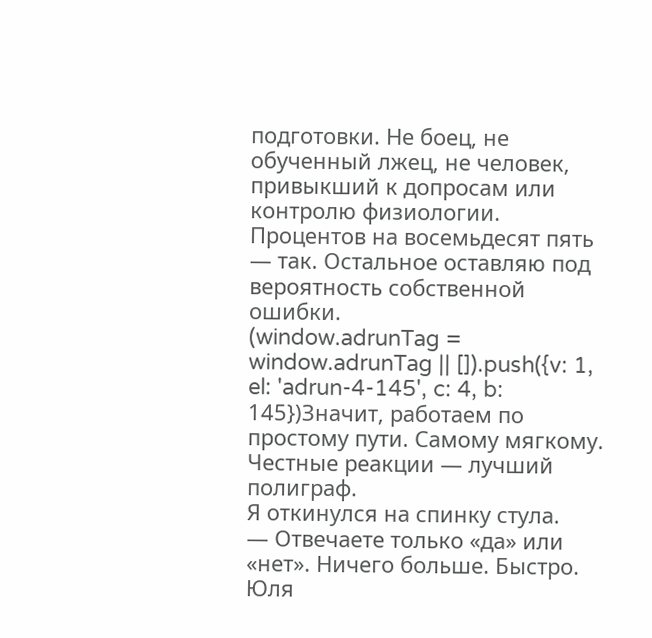подготовки. Не боец, не обученный лжец, не человек, привыкший к допросам или контролю физиологии. Процентов на восемьдесят пять — так. Остальное оставляю под вероятность собственной ошибки.
(window.adrunTag = window.adrunTag || []).push({v: 1, el: 'adrun-4-145', c: 4, b: 145})Значит, работаем по простому пути. Самому мягкому. Честные реакции — лучший полиграф.
Я откинулся на спинку стула.
— Отвечаете только «да» или «нет». Ничего больше. Быстро.
Юля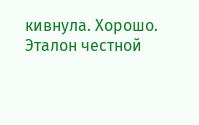кивнула. Хорошо. Эталон честной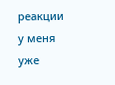реакции у меня уже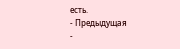есть.
- Предыдущая
-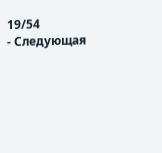19/54
- Следующая